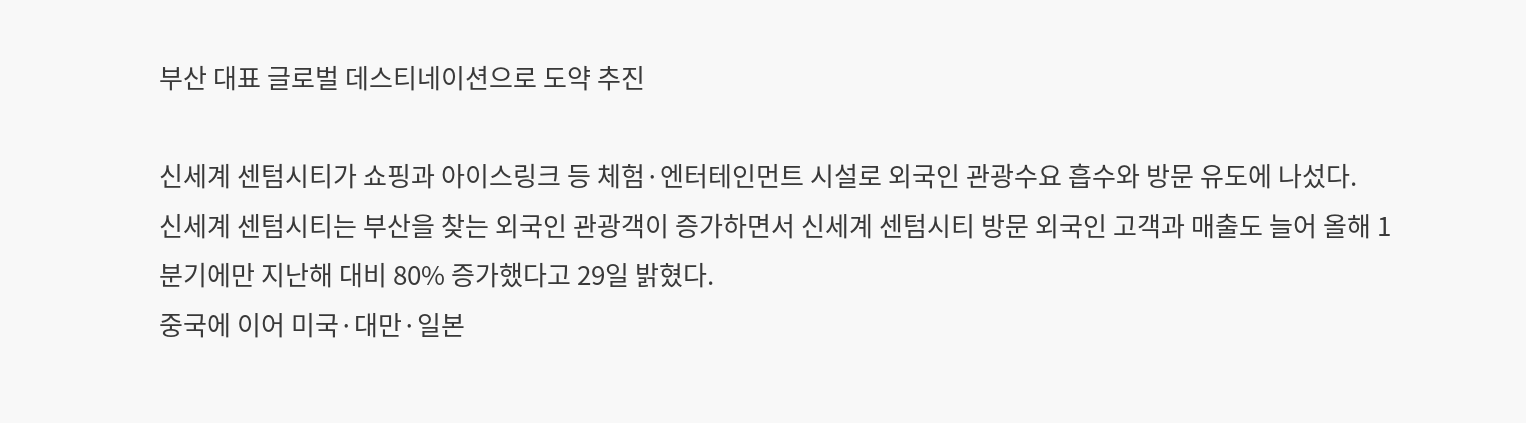부산 대표 글로벌 데스티네이션으로 도약 추진

신세계 센텀시티가 쇼핑과 아이스링크 등 체험·엔터테인먼트 시설로 외국인 관광수요 흡수와 방문 유도에 나섰다.
신세계 센텀시티는 부산을 찾는 외국인 관광객이 증가하면서 신세계 센텀시티 방문 외국인 고객과 매출도 늘어 올해 1분기에만 지난해 대비 80% 증가했다고 29일 밝혔다.
중국에 이어 미국·대만·일본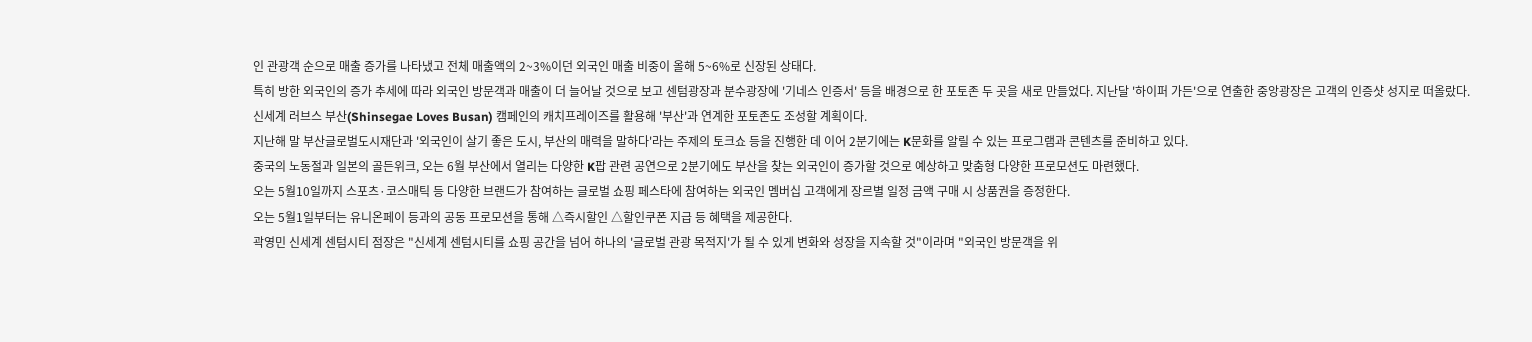인 관광객 순으로 매출 증가를 나타냈고 전체 매출액의 2~3%이던 외국인 매출 비중이 올해 5~6%로 신장된 상태다.
특히 방한 외국인의 증가 추세에 따라 외국인 방문객과 매출이 더 늘어날 것으로 보고 센텀광장과 분수광장에 '기네스 인증서' 등을 배경으로 한 포토존 두 곳을 새로 만들었다. 지난달 '하이퍼 가든'으로 연출한 중앙광장은 고객의 인증샷 성지로 떠올랐다.
신세계 러브스 부산(Shinsegae Loves Busan) 캠페인의 캐치프레이즈를 활용해 '부산'과 연계한 포토존도 조성할 계획이다.
지난해 말 부산글로벌도시재단과 '외국인이 살기 좋은 도시, 부산의 매력을 말하다'라는 주제의 토크쇼 등을 진행한 데 이어 2분기에는 K문화를 알릴 수 있는 프로그램과 콘텐츠를 준비하고 있다.
중국의 노동절과 일본의 골든위크, 오는 6월 부산에서 열리는 다양한 K팝 관련 공연으로 2분기에도 부산을 찾는 외국인이 증가할 것으로 예상하고 맞춤형 다양한 프로모션도 마련했다.
오는 5월10일까지 스포츠·코스매틱 등 다양한 브랜드가 참여하는 글로벌 쇼핑 페스타에 참여하는 외국인 멤버십 고객에게 장르별 일정 금액 구매 시 상품권을 증정한다.
오는 5월1일부터는 유니온페이 등과의 공동 프로모션을 통해 △즉시할인 △할인쿠폰 지급 등 혜택을 제공한다.
곽영민 신세계 센텀시티 점장은 "신세계 센텀시티를 쇼핑 공간을 넘어 하나의 '글로벌 관광 목적지'가 될 수 있게 변화와 성장을 지속할 것"이라며 "외국인 방문객을 위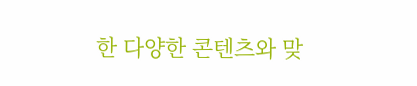한 다양한 콘텐츠와 맞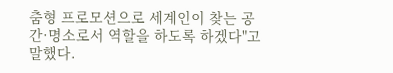춤형 프로모션으로 세계인이 찾는 공간·명소로서 역할을 하도록 하겠다"고 말했다.